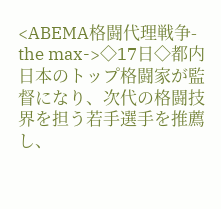<ABEMA格闘代理戦争-the max->◇17日◇都内
日本のトップ格闘家が監督になり、次代の格闘技界を担う若手選手を推薦し、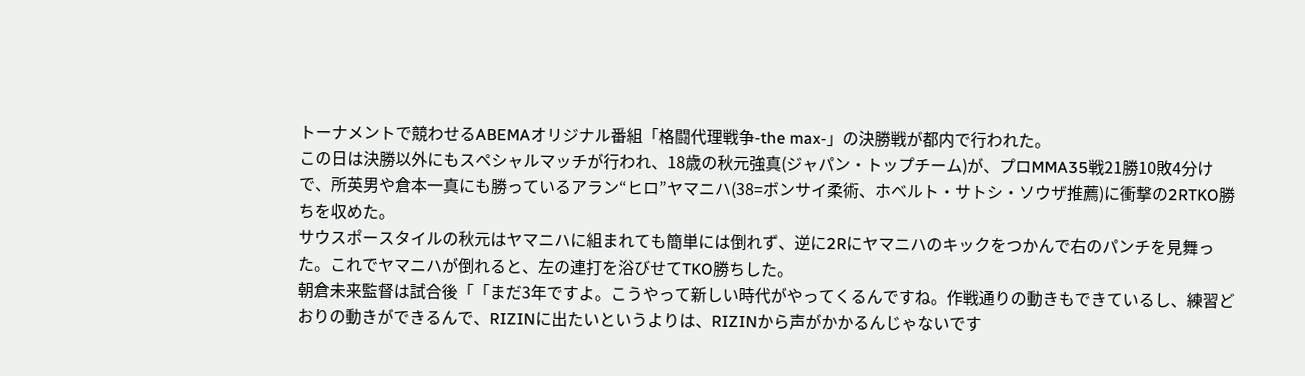トーナメントで競わせるABEMAオリジナル番組「格闘代理戦争-the max-」の決勝戦が都内で行われた。
この日は決勝以外にもスペシャルマッチが行われ、18歳の秋元強真(ジャパン・トップチーム)が、プロMMA35戦21勝10敗4分けで、所英男や倉本一真にも勝っているアラン“ヒロ”ヤマニハ(38=ボンサイ柔術、ホベルト・サトシ・ソウザ推薦)に衝撃の2RTKO勝ちを収めた。
サウスポースタイルの秋元はヤマニハに組まれても簡単には倒れず、逆に2Rにヤマニハのキックをつかんで右のパンチを見舞った。これでヤマニハが倒れると、左の連打を浴びせてTKO勝ちした。
朝倉未来監督は試合後「「まだ3年ですよ。こうやって新しい時代がやってくるんですね。作戦通りの動きもできているし、練習どおりの動きができるんで、RIZINに出たいというよりは、RIZINから声がかかるんじゃないです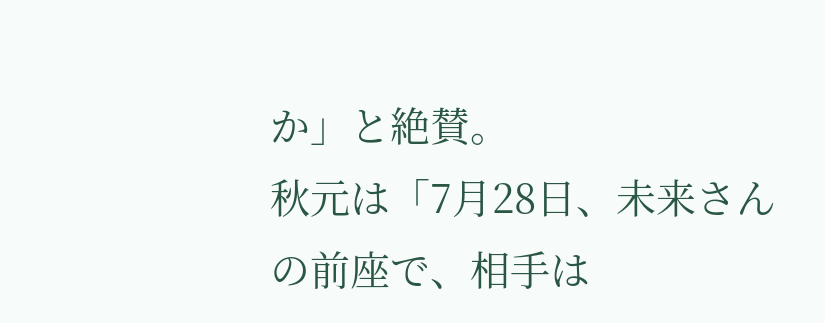か」と絶賛。
秋元は「7月28日、未来さんの前座で、相手は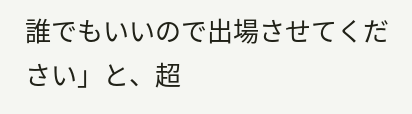誰でもいいので出場させてください」と、超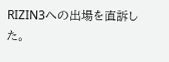RIZIN3への出場を直訴した。